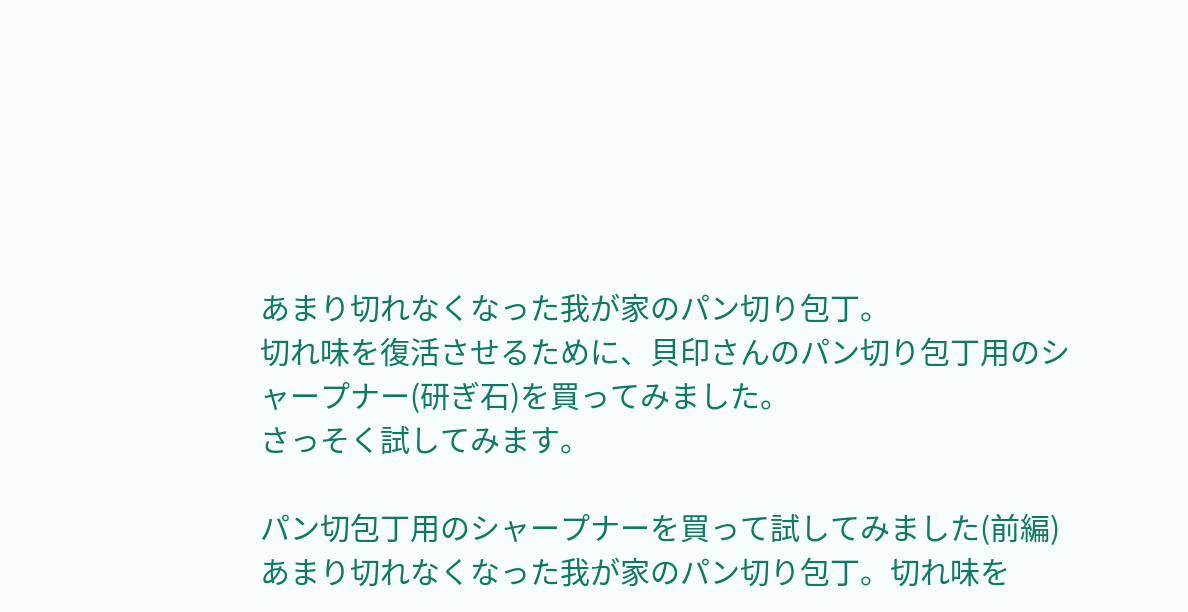あまり切れなくなった我が家のパン切り包丁。
切れ味を復活させるために、貝印さんのパン切り包丁用のシャープナー(研ぎ石)を買ってみました。
さっそく試してみます。

パン切包丁用のシャープナーを買って試してみました(前編)
あまり切れなくなった我が家のパン切り包丁。切れ味を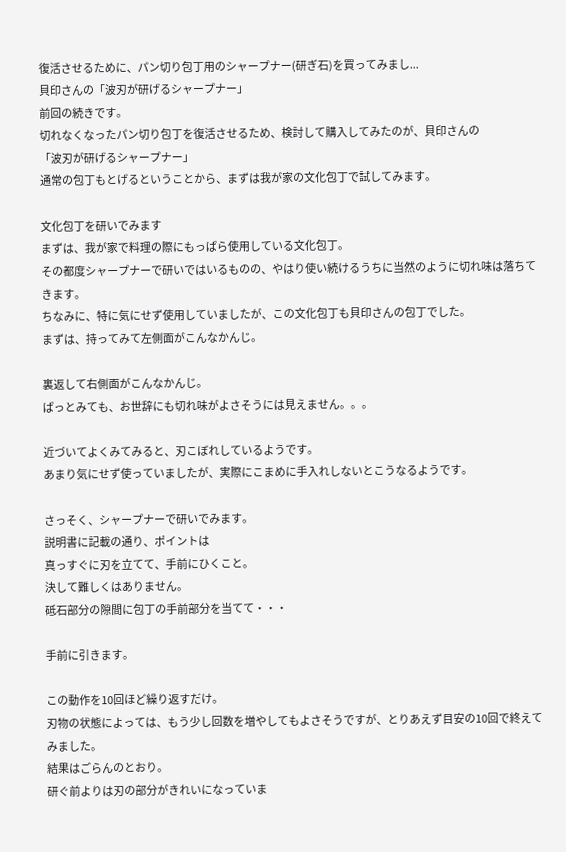復活させるために、パン切り包丁用のシャープナー(研ぎ石)を買ってみまし...
貝印さんの「波刃が研げるシャープナー」
前回の続きです。
切れなくなったパン切り包丁を復活させるため、検討して購入してみたのが、貝印さんの
「波刃が研げるシャープナー」
通常の包丁もとげるということから、まずは我が家の文化包丁で試してみます。

文化包丁を研いでみます
まずは、我が家で料理の際にもっぱら使用している文化包丁。
その都度シャープナーで研いではいるものの、やはり使い続けるうちに当然のように切れ味は落ちてきます。
ちなみに、特に気にせず使用していましたが、この文化包丁も貝印さんの包丁でした。
まずは、持ってみて左側面がこんなかんじ。

裏返して右側面がこんなかんじ。
ぱっとみても、お世辞にも切れ味がよさそうには見えません。。。

近づいてよくみてみると、刃こぼれしているようです。
あまり気にせず使っていましたが、実際にこまめに手入れしないとこうなるようです。

さっそく、シャープナーで研いでみます。
説明書に記載の通り、ポイントは
真っすぐに刃を立てて、手前にひくこと。
決して難しくはありません。
砥石部分の隙間に包丁の手前部分を当てて・・・

手前に引きます。

この動作を10回ほど繰り返すだけ。
刃物の状態によっては、もう少し回数を増やしてもよさそうですが、とりあえず目安の10回で終えてみました。
結果はごらんのとおり。
研ぐ前よりは刃の部分がきれいになっていま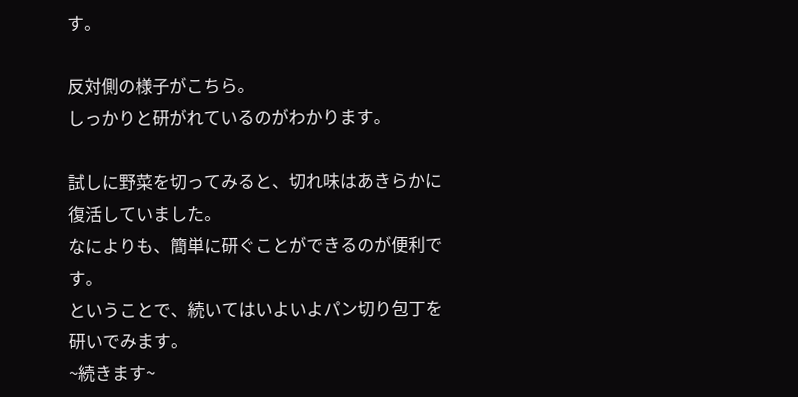す。

反対側の様子がこちら。
しっかりと研がれているのがわかります。

試しに野菜を切ってみると、切れ味はあきらかに復活していました。
なによりも、簡単に研ぐことができるのが便利です。
ということで、続いてはいよいよパン切り包丁を研いでみます。
~続きます~